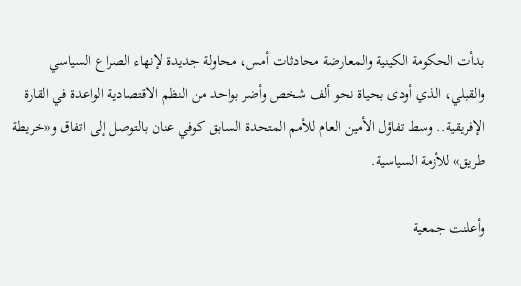بدأت الحكومة الكينية والمعارضة محادثات أمس، محاولة جديدة لإنهاء الصراع السياسي والقبلي، الذي أودى بحياة نحو ألف شخص وأضر بواحد من النظم الاقتصادية الواعدة في القارة الإفريقية.. وسط تفاؤل الأمين العام للأمم المتحدة السابق كوفي عنان بالتوصل إلى اتفاق و«خريطة طريق» للأزمة السياسية.

وأعلنت جمعية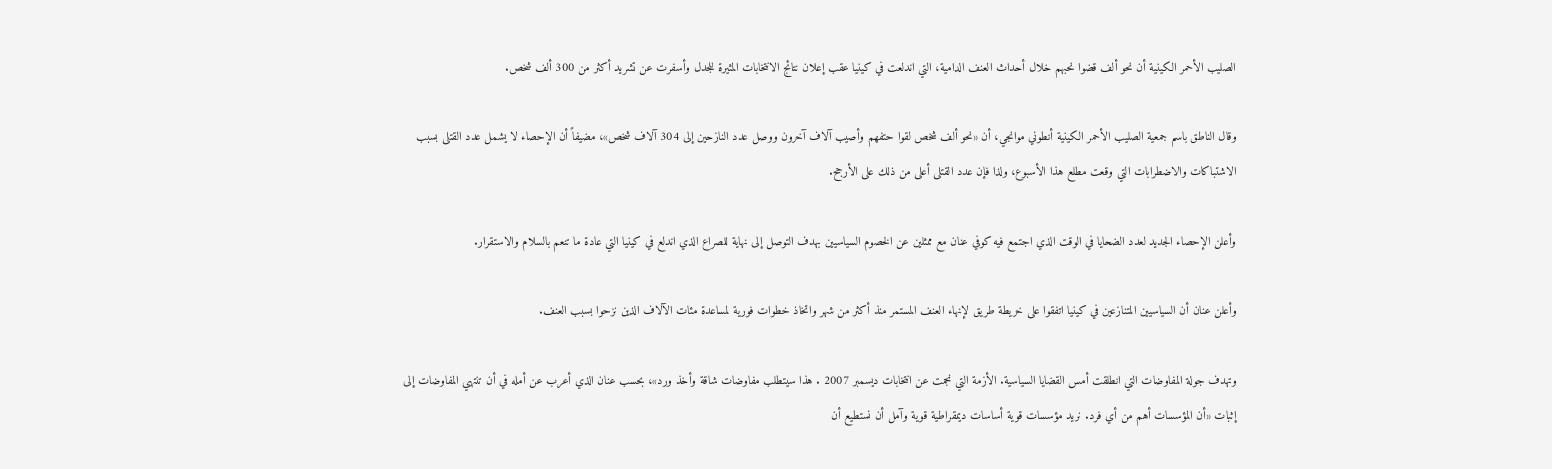الصليب الأحمر الكينية أن نحو ألف قضوا نحبهم خلال أحداث العنف الدامية، التي اندلعت في كينيا عقب إعلان نتائج الانتخابات المثيرة للجدل وأسفرت عن تشريد أكثر من 300 ألف شخص.

وقال الناطق باسم جمعية الصليب الأحمر الكينية أنطوني موانجي، أن «نحو ألف شخص لقوا حتفهم وأصيب آلاف آخرون ووصل عدد النازحين إلى 304 آلاف شخص»، مضيفاً أن الإحصاء لا يشمل عدد القتلى بسبب الاشتباكات والاضطرابات التي وقعت مطلع هذا الأسبوع، ولذا فإن عدد القتلى أعلى من ذلك على الأرجح.

وأعلن الإحصاء الجديد لعدد الضحايا في الوقت الذي اجتمع فيه كوفي عنان مع ممثلين عن الخصوم السياسيين بهدف التوصل إلى نهاية للصراع الذي اندلع في كينيا التي عادة ما تنعم بالسلام والاستقرار.

وأعلن عنان أن السياسيين المتنازعين في كينيا اتفقوا على خريطة طريق لإنهاء العنف المستمر منذ أكثر من شهر واتخاذ خطوات فورية لمساعدة مئات الآلاف الذين نزحوا بسبب العنف.

وتهدف جولة المفاوضات التي انطلقت أمس القضايا السياسية. الأزمة التي نجمت عن انتخابات ديسمبر 2007 . هذا سيتطلب مفاوضات شاقة وأخذ ورد»، بحسب عنان الذي أعرب عن أمله في أن تنتهي المفاوضات إلى إثبات «أن المؤسسات أهم من أي فرد. نريد مؤسسات قوية أساسات ديمقراطية قوية وآمل أن نستطيع أن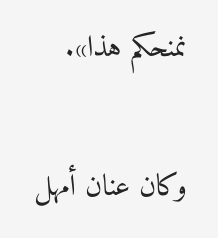نمنحكم هذا».

وكان عنان أمهل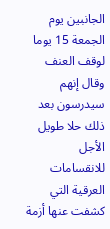الجانبين يوم الجمعة 15 يوما لوقف العنف وقال إنهم سيدرسون بعد ذلك حلا طويل الأجل للانقسامات العرقية التي كشفت عنها أزمة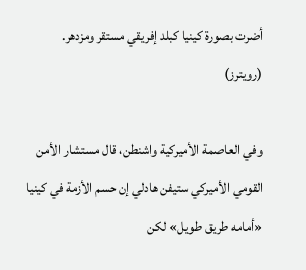أضرت بصورة كينيا كبلد إفريقي مستقر ومزدهر. (رويترز)

وفي العاصمة الأميركية واشنطن، قال مستشار الأمن القومي الأميركي ستيفن هادلي إن حسم الأزمة في كينيا «أمامه طريق طويل» لكن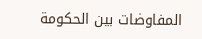المفاوضات بين الحكومة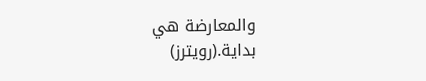والمعارضة هي بداية.(رويترز)